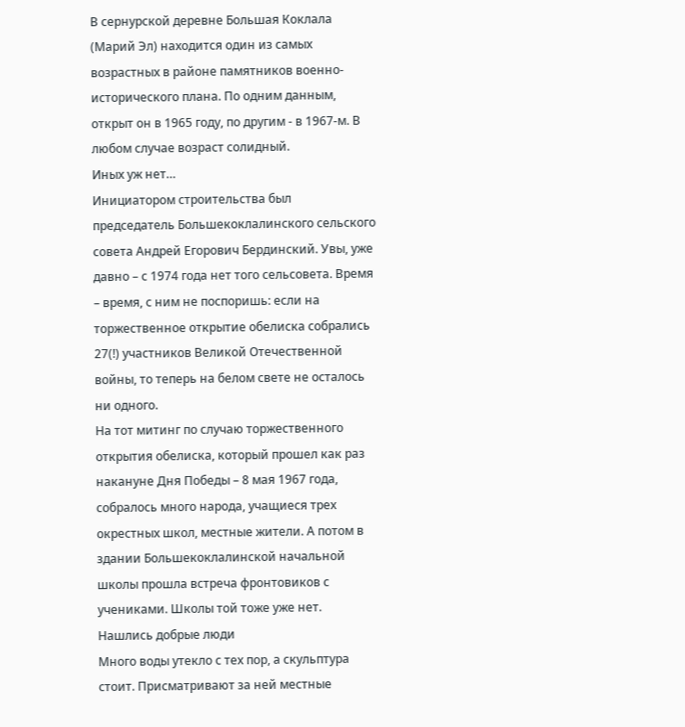В сернурской деревне Большая Коклала (Марий Эл) находится один из самых возрастных в районе памятников военно-исторического плана. По одним данным, открыт он в 1965 году, по другим - в 1967-м. В любом случае возраст солидный.
Иных уж нет…
Инициатором строительства был председатель Большекоклалинского сельского совета Андрей Егорович Бердинский. Увы, уже давно – с 1974 года нет того сельсовета. Время – время, с ним не поспоришь: если на торжественное открытие обелиска собрались 27(!) участников Великой Отечественной войны, то теперь на белом свете не осталось ни одного.
На тот митинг по случаю торжественного открытия обелиска, который прошел как раз накануне Дня Победы – 8 мая 1967 года, собралось много народа, учащиеся трех окрестных школ, местные жители. А потом в здании Большекоклалинской начальной школы прошла встреча фронтовиков с учениками. Школы той тоже уже нет.
Нашлись добрые люди
Много воды утекло с тех пор, а скульптура стоит. Присматривают за ней местные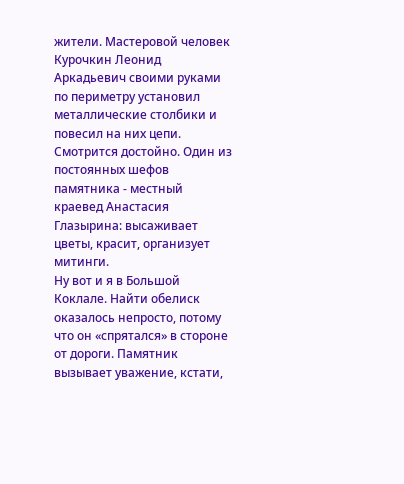жители. Мастеровой человек Курочкин Леонид Аркадьевич своими руками по периметру установил металлические столбики и повесил на них цепи. Смотрится достойно. Один из постоянных шефов памятника - местный краевед Анастасия Глазырина: высаживает цветы, красит, организует митинги.
Ну вот и я в Большой Коклале. Найти обелиск оказалось непросто, потому что он «спрятался» в стороне от дороги. Памятник вызывает уважение, кстати,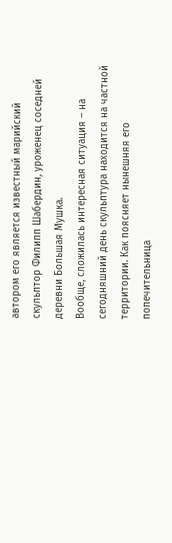автором его является известный марийский скульптор Филипп Шабердин, уроженец соседней деревни Большая Мушка.
Вообще, сложилась интересная ситуация – на сегодняшний день скульптура находится на частной территории. Как поясняет нынешняя его попечительница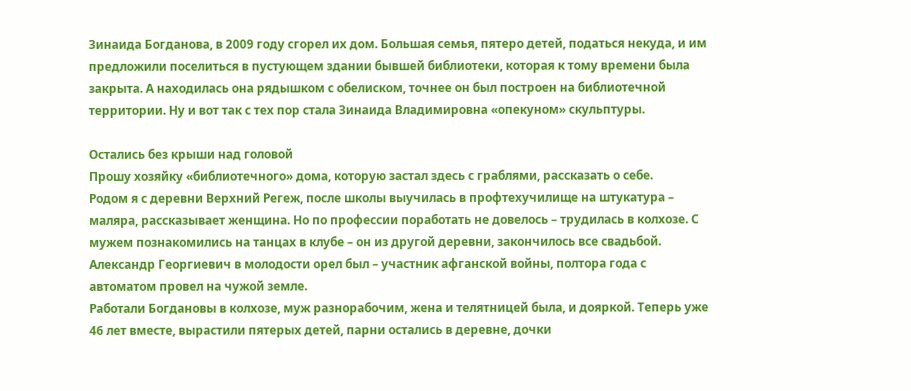Зинаида Богданова, в 2009 году сгорел их дом. Большая семья, пятеро детей, податься некуда, и им предложили поселиться в пустующем здании бывшей библиотеки, которая к тому времени была закрыта. А находилась она рядышком с обелиском, точнее он был построен на библиотечной территории. Ну и вот так с тех пор стала Зинаида Владимировна «опекуном» скульптуры.

Остались без крыши над головой
Прошу хозяйку «библиотечного» дома, которую застал здесь с граблями, рассказать о себе.
Родом я с деревни Верхний Регеж, после школы выучилась в профтехучилище на штукатура – маляра, рассказывает женщина. Но по профессии поработать не довелось – трудилась в колхозе. С мужем познакомились на танцах в клубе – он из другой деревни, закончилось все свадьбой. Александр Георгиевич в молодости орел был – участник афганской войны, полтора года с автоматом провел на чужой земле.
Работали Богдановы в колхозе, муж разнорабочим, жена и телятницей была, и дояркой. Теперь уже 46 лет вместе, вырастили пятерых детей, парни остались в деревне, дочки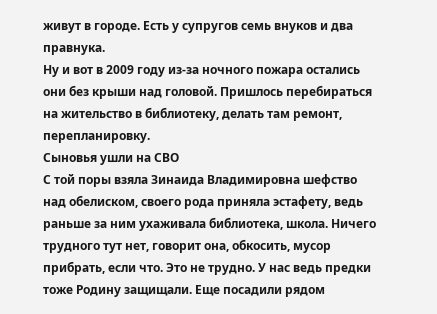живут в городе. Есть у супругов семь внуков и два правнука.
Ну и вот в 2009 году из-за ночного пожара остались они без крыши над головой. Пришлось перебираться на жительство в библиотеку, делать там ремонт, перепланировку.
Сыновья ушли на СВО
С той поры взяла Зинаида Владимировна шефство над обелиском, своего рода приняла эстафету, ведь раньше за ним ухаживала библиотека, школа. Ничего трудного тут нет, говорит она, обкосить, мусор прибрать, если что. Это не трудно. У нас ведь предки тоже Родину защищали. Еще посадили рядом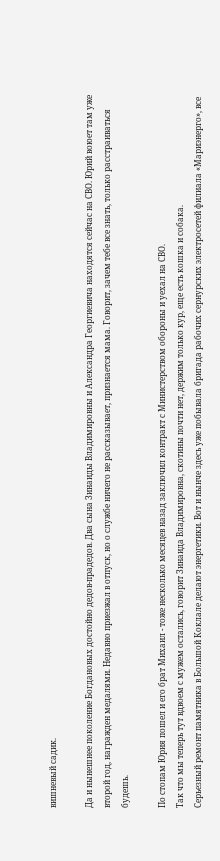вишневый садик.

Да и нынешнее поколение Богдановых достойно дедов-прадедов. Два сына Зинаиды Владимировны и Александра Георгиевича находятся сейчас на СВО. Юрий воюет там уже второй год, награжден медалями. Недавно приезжал в отпуск, но о службе ничего не рассказывает, признается мама. Говорит, зачем тебе все знать, только расстраиваться будешь.

По стопам Юрия пошел и его брат Михаил - тоже несколько месяцев назад заключил контракт с Министерством обороны и уехал на СВО.
Так что мы теперь тут вдвоем с мужем остались, говорит Зинаида Владимировна, скотины почти нет, держим только кур, еще есть кошка и собака.
Серьезный ремонт памятника в Большой Коклале делают энергетики. Вот и нынче здесь уже побывала бригада рабочих сернурских электросетей филиала «Мариэнерго», все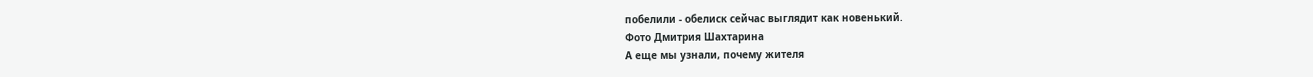побелили - обелиск сейчас выглядит как новенький.
Фото Дмитрия Шахтарина
А еще мы узнали, почему жителя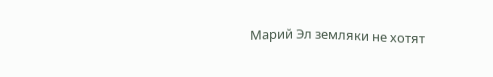Марий Эл земляки не хотят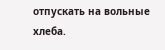отпускать на вольные хлеба.